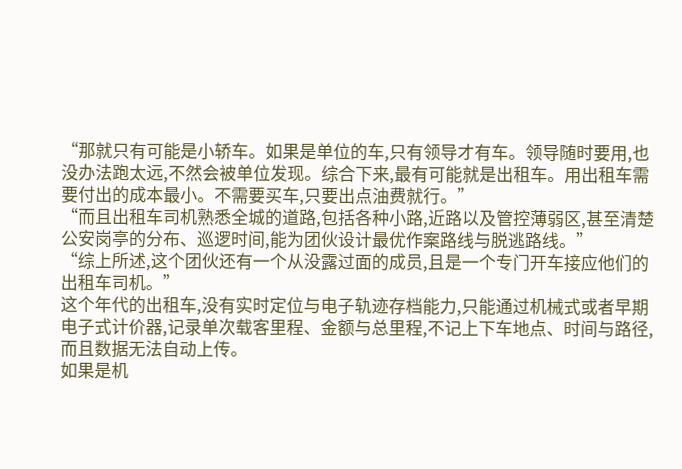“那就只有可能是小轿车。如果是单位的车,只有领导才有车。领导随时要用,也没办法跑太远,不然会被单位发现。综合下来,最有可能就是出租车。用出租车需要付出的成本最小。不需要买车,只要出点油费就行。”
“而且出租车司机熟悉全城的道路,包括各种小路,近路以及管控薄弱区,甚至清楚公安岗亭的分布、巡逻时间,能为团伙设计最优作案路线与脱逃路线。”
“综上所述,这个团伙还有一个从没露过面的成员,且是一个专门开车接应他们的出租车司机。”
这个年代的出租车,没有实时定位与电子轨迹存档能力,只能通过机械式或者早期电子式计价器,记录单次载客里程、金额与总里程,不记上下车地点、时间与路径,而且数据无法自动上传。
如果是机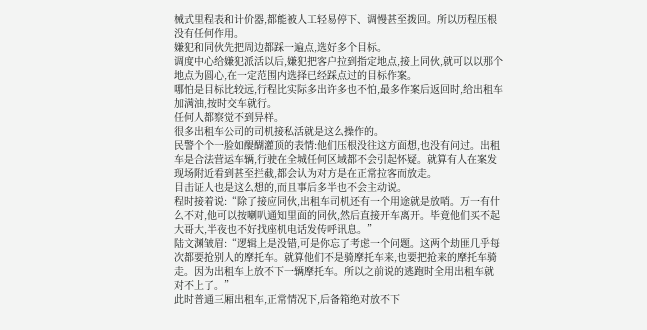械式里程表和计价器,都能被人工轻易停下、调慢甚至拨回。所以历程压根没有任何作用。
嫌犯和同伙先把周边都踩一遍点,选好多个目标。
调度中心给嫌犯派活以后,嫌犯把客户拉到指定地点,接上同伙,就可以以那个地点为圆心,在一定范围内选择已经踩点过的目标作案。
哪怕是目标比较远,行程比实际多出许多也不怕,最多作案后返回时,给出租车加满油,按时交车就行。
任何人都察觉不到异样。
很多出租车公司的司机接私活就是这么操作的。
民警个个一脸如醍醐灌顶的表情:他们压根没往这方面想,也没有问过。出租车是合法营运车辆,行驶在全城任何区域都不会引起怀疑。就算有人在案发现场附近看到甚至拦截,都会认为对方是在正常拉客而放走。
目击证人也是这么想的,而且事后多半也不会主动说。
程时接着说:“除了接应同伙,出租车司机还有一个用途就是放哨。万一有什么不对,他可以按喇叭通知里面的同伙,然后直接开车离开。毕竟他们买不起大哥大,半夜也不好找座机电话发传呼讯息。”
陆文渊皱眉:“逻辑上是没错,可是你忘了考虑一个问题。这两个劫匪几乎每次都要抢别人的摩托车。就算他们不是骑摩托车来,也要把抢来的摩托车骑走。因为出租车上放不下一辆摩托车。所以之前说的逃跑时全用出租车就对不上了。”
此时普通三厢出租车,正常情况下,后备箱绝对放不下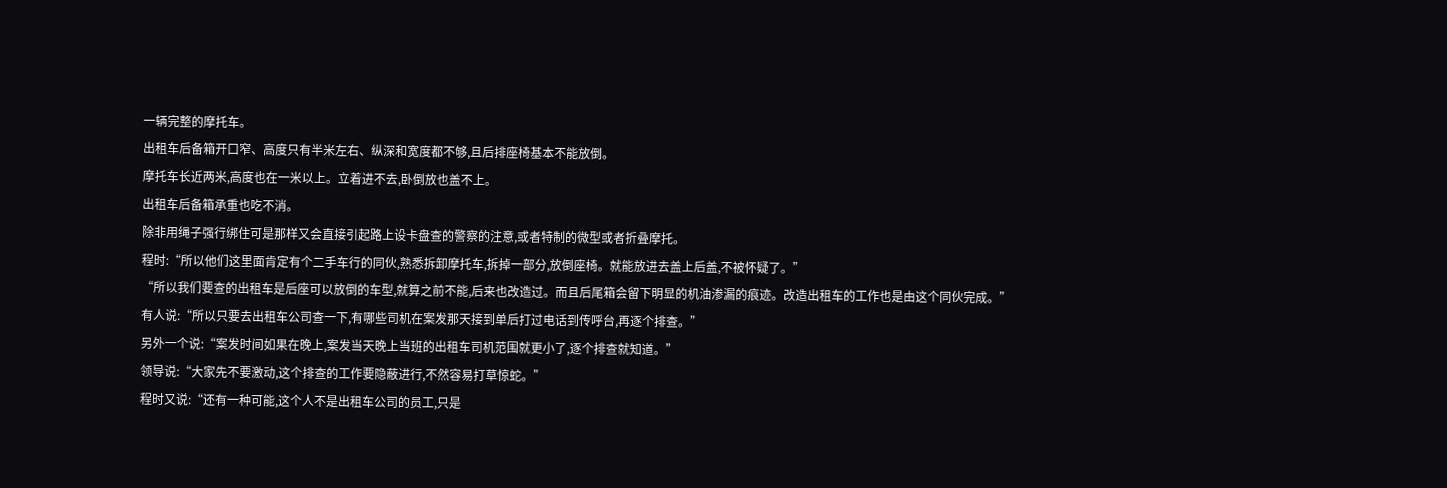一辆完整的摩托车。
出租车后备箱开口窄、高度只有半米左右、纵深和宽度都不够,且后排座椅基本不能放倒。
摩托车长近两米,高度也在一米以上。立着进不去,卧倒放也盖不上。
出租车后备箱承重也吃不消。
除非用绳子强行绑住可是那样又会直接引起路上设卡盘查的警察的注意,或者特制的微型或者折叠摩托。
程时:“所以他们这里面肯定有个二手车行的同伙,熟悉拆卸摩托车,拆掉一部分,放倒座椅。就能放进去盖上后盖,不被怀疑了。”
“所以我们要查的出租车是后座可以放倒的车型,就算之前不能,后来也改造过。而且后尾箱会留下明显的机油渗漏的痕迹。改造出租车的工作也是由这个同伙完成。”
有人说:“所以只要去出租车公司查一下,有哪些司机在案发那天接到单后打过电话到传呼台,再逐个排查。”
另外一个说:“案发时间如果在晚上,案发当天晚上当班的出租车司机范围就更小了,逐个排查就知道。”
领导说:“大家先不要激动,这个排查的工作要隐蔽进行,不然容易打草惊蛇。”
程时又说:“还有一种可能,这个人不是出租车公司的员工,只是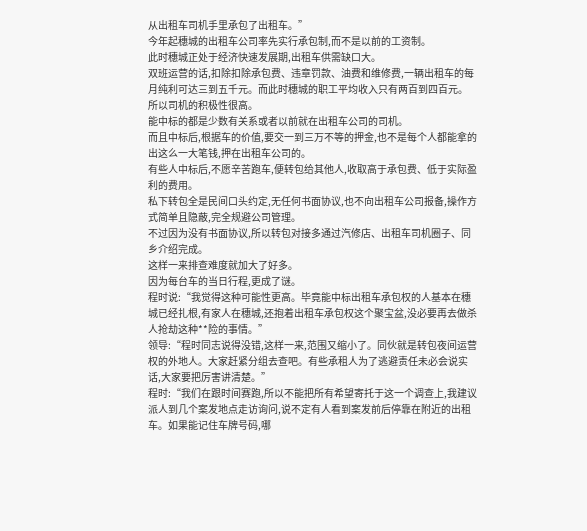从出租车司机手里承包了出租车。”
今年起穗城的出租车公司率先实行承包制,而不是以前的工资制。
此时穗城正处于经济快速发展期,出租车供需缺口大。
双班运营的话,扣除扣除承包费、违章罚款、油费和维修费,一辆出租车的每月纯利可达三到五千元。而此时穗城的职工平均收入只有两百到四百元。
所以司机的积极性很高。
能中标的都是少数有关系或者以前就在出租车公司的司机。
而且中标后,根据车的价值,要交一到三万不等的押金,也不是每个人都能拿的出这么一大笔钱,押在出租车公司的。
有些人中标后,不愿辛苦跑车,便转包给其他人,收取高于承包费、低于实际盈利的费用。
私下转包全是民间口头约定,无任何书面协议,也不向出租车公司报备,操作方式简单且隐蔽,完全规避公司管理。
不过因为没有书面协议,所以转包对接多通过汽修店、出租车司机圈子、同乡介绍完成。
这样一来排查难度就加大了好多。
因为每台车的当日行程,更成了谜。
程时说:“我觉得这种可能性更高。毕竟能中标出租车承包权的人基本在穗城已经扎根,有家人在穗城,还抱着出租车承包权这个聚宝盆,没必要再去做杀人抢劫这种**险的事情。”
领导:“程时同志说得没错,这样一来,范围又缩小了。同伙就是转包夜间运营权的外地人。大家赶紧分组去查吧。有些承租人为了逃避责任未必会说实话,大家要把厉害讲清楚。”
程时:“我们在跟时间赛跑,所以不能把所有希望寄托于这一个调查上,我建议派人到几个案发地点走访询问,说不定有人看到案发前后停靠在附近的出租车。如果能记住车牌号码,哪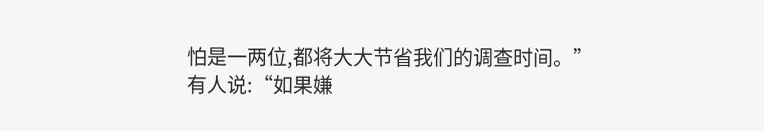怕是一两位,都将大大节省我们的调查时间。”
有人说:“如果嫌